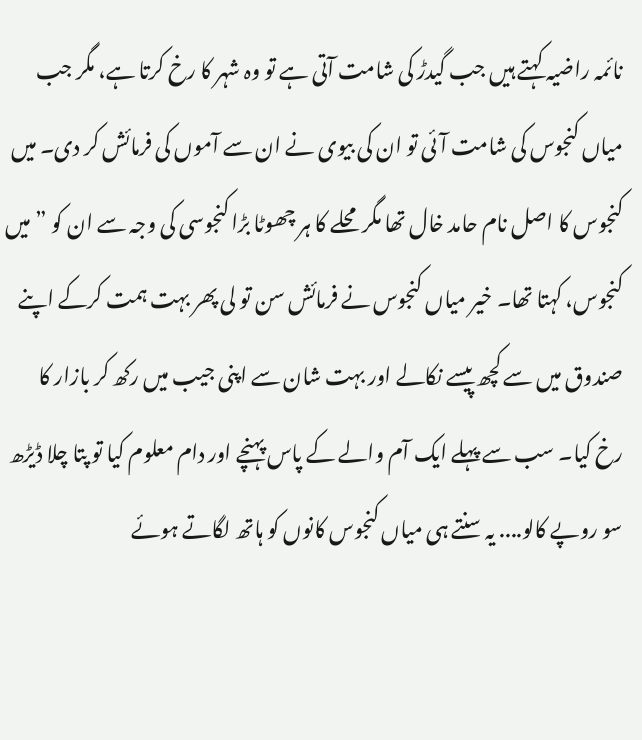نائمہ راضیہ کہتے ہیں جب گیدڑ کی شامت آتی ہے تو وہ شہر کا رخ کرتا ہے، مگر جب میاں کنجوس کی شامت آئی تو ان کی بیوی نے ان سے آموں کی فرمائش کر دی۔ میں کنجوس کا اصل نام حامد خال تھا مگر محلے کا ہر چھوٹا بڑا کنجوسی کی وجہ سے ان کو ”میں کنجوس، کہتا تھا۔ خیر میاں کنجوس نے فرمائش سن تو لی پھر بہت ہمت کرکے اپنے صندوق میں سے کچھ پیسے نکالے اور بہت شان سے اپنی جیب میں رکھ کر بازار کا رخ کیا۔ سب سے پہلے ایک آم والے کے پاس پہنچے اور دام معلوم کیا تو پتا چلا ڈیڑھ سو روپے کالو.... یہ سنتے ہی میاں کنجوس کانوں کو ہاتھ لگاتے ہوئے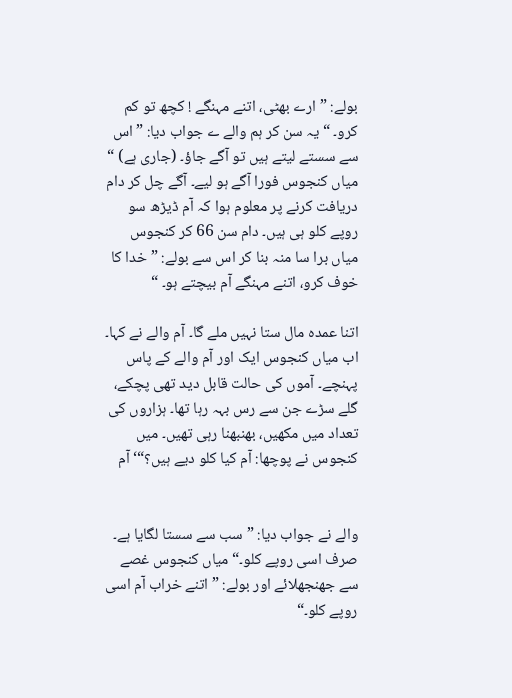بولے: ”ارے بھٹی، اتنے مہنگے ! کچھ تو کم کرو۔ “ یہ سن کر ہم والے ے جواب دیا: ”اس سے سستے لیتے ہیں تو آگے جاؤ۔ (جاری ہے) “ میاں کنجوس فورا آگے ہو لیے۔ آگے چل کر دام دریافت کرنے پر معلوم ہوا کہ آم ڈیڑھ سو روپے کلو ہی ہیں۔ دام سن 66 کر کنجوس میاں برا سا منہ بنا کر اس سے بولے: ”خدا کا خوف کرو، اتنے مہنگے آم بیچتے ہو۔ “

اتنا عمدہ مال ستا نہیں ملے گا۔ آم والے نے کہا۔ اب میاں کنجوس ایک اور آم والے کے پاس پہنچے۔ آموں کی حالت قابل دید تھی پچکے، گلے سڑے جن سے رس بہہ رہا تھا۔ ہزاروں کی تعداد میں مکھیں، بھنبھنا رہی تھیں۔ میں کنجوس نے پوچھا: آم کیا کلو دیے ہیں؟“‘ آم


والے نے جواب دیا: ”سب سے سستا لگایا ہے۔ صرف اسی روپے کلو۔“ میاں کنجوس غصے سے جھنجھلائے اور بولے: ” اتنے خراب آم اسی روپے کلو۔“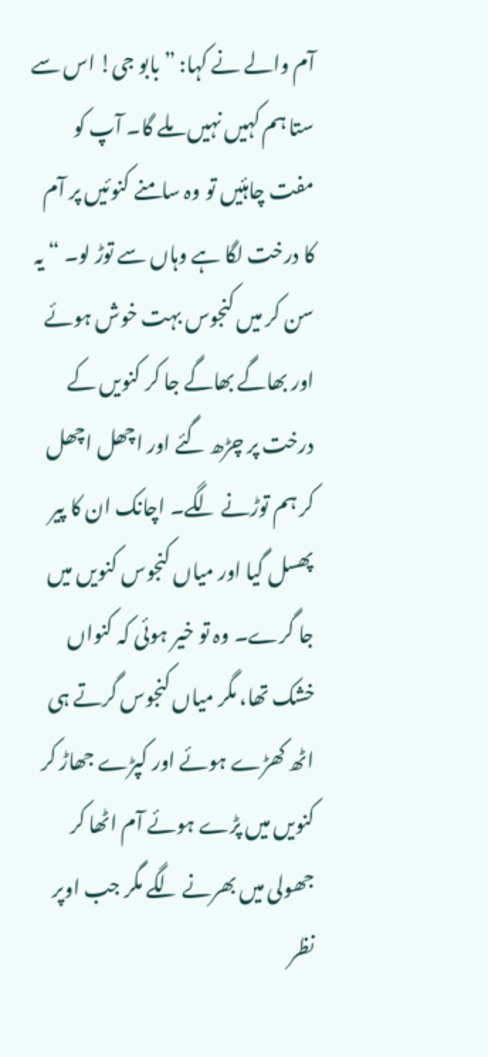آم والے نے کہا: ”بابو جی! اس سے ستا ہم کہیں نہیں ملے گا۔ آپ کو مفت چاہئیں تو وہ سامنے کنوئیں پر آم کا درخت لگا ہے وہاں سے توڑ لو۔ “ یہ سن کر میں کنجوس بہت خوش ہوئے اور بھاگے بھاگے جا کر کنویں کے درخت پر چڑھ گئے اور اچھل اچھل کر ہم توڑنے لگے۔ اچانک ان کا پیر پھسل گیا اور میاں کنجوس کنویں میں جا گرے۔ وہ تو خیر ہوئی کہ کنواں خشک تھا، مگر میاں کنجوس گرتے ہی اٹھ کھڑے ہوئے اور کپڑے جھاڑ کر کنویں میں پڑے ہوئے آم اٹھا کر جھولی میں بھرنے لگے مگر جب اوپر نظر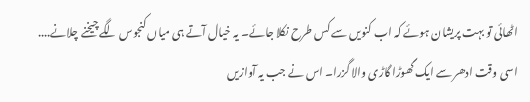اٹھائی تو بہت پریشان ہوئے کہ اب کنویں سے کس طرح نکلا جائے۔ یہ خیال آتے ہی میاں کنجوس لگے چیخنے چلانے.... اسی وقت ادھر سے ایک گھوڑا گاڑی والا گزرا۔ اس نے جب یہ آوازیں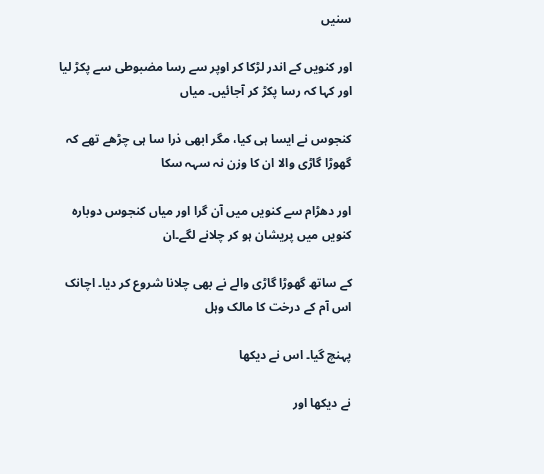سنیں

اور کنویں کے اندر لڑکا کر اوپر سے رسا مضبوطی سے پکڑ لیا اور کہا کہ رسا پکڑ کر آجائیں۔ میاں

کنجوس نے ایسا ہی کیا، مگر ابھی ذرا سا ہی چڑھے تھے کہ گھوڑا گاڑی والا ان کا وزن نہ سہہ سکا

اور دھڑام سے کنویں میں آن گرا اور میاں کنجوس دوبارہ کنویں میں پریشان ہو کر چلانے لگے۔ان

کے ساتھ گھوڑا گاڑی والے نے بھی چلانا شروع کر دیا۔ اچانک اس آم کے درخت کا مالک وہل

پہنچ گیا۔ اس نے دیکھا

نے دیکھا اور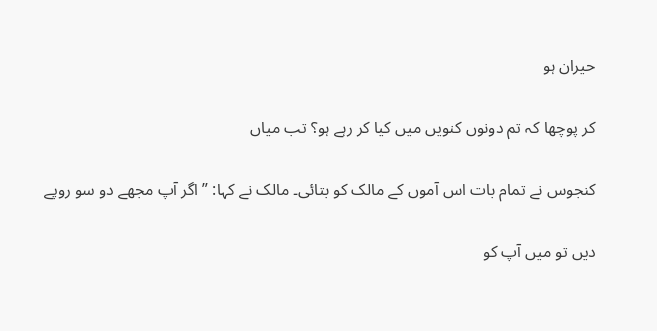حیران ہو

کر پوچھا کہ تم دونوں کنویں میں کیا کر رہے ہو؟ تب میاں

کنجوس نے تمام بات اس آموں کے مالک کو بتائی۔ مالک نے کہا: ”اگر آپ مجھے دو سو روپے

دیں تو میں آپ کو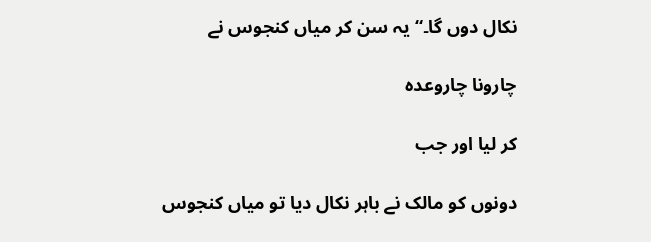نکال دوں گا۔“ یہ سن کر میاں کنجوس نے

چارونا چاروعده

کر لیا اور جب

دونوں کو مالک نے باہر نکال دیا تو میاں کنجوس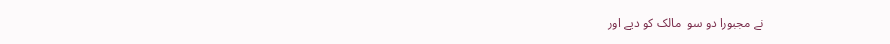نے مجبورا دو سو  مالک کو دیے اور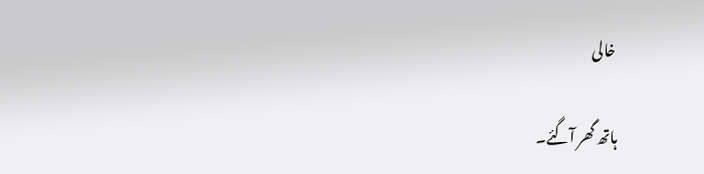خالی

ہاتھ گھر آگئے۔